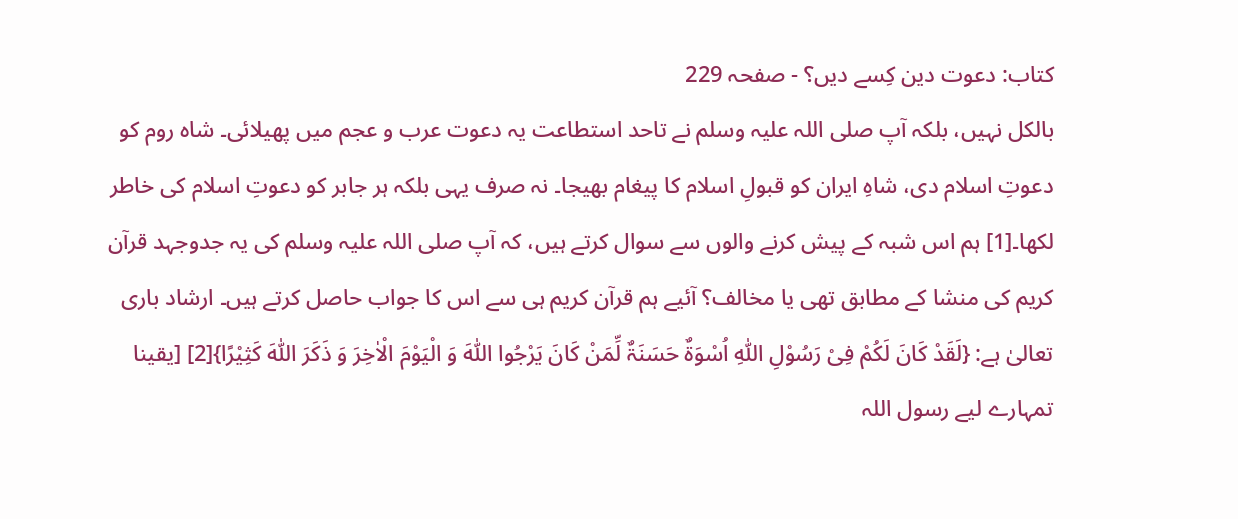کتاب: دعوت دین کِسے دیں؟ - صفحہ 229
بالکل نہیں، بلکہ آپ صلی اللہ علیہ وسلم نے تاحد استطاعت یہ دعوت عرب و عجم میں پھیلائی۔ شاہ روم کو دعوتِ اسلام دی، شاہِ ایران کو قبولِ اسلام کا پیغام بھیجا۔ نہ صرف یہی بلکہ ہر جابر کو دعوتِ اسلام کی خاطر لکھا۔[1] ہم اس شبہ کے پیش کرنے والوں سے سوال کرتے ہیں، کہ آپ صلی اللہ علیہ وسلم کی یہ جدوجہد قرآن کریم کی منشا کے مطابق تھی یا مخالف؟ آئیے ہم قرآن کریم ہی سے اس کا جواب حاصل کرتے ہیں۔ ارشاد باری تعالیٰ ہے: {لَقَدْ کَانَ لَکُمْ فِیْ رَسُوْلِ اللّٰہِ اُسْوَۃٌ حَسَنَۃٌ لِّمَنْ کَانَ یَرْجُوا اللّٰہَ وَ الْیَوْمَ الْاٰخِرَ وَ ذَکَرَ اللّٰہَ کَثِیْرًا}[2] [یقینا تمہارے لیے رسول اللہ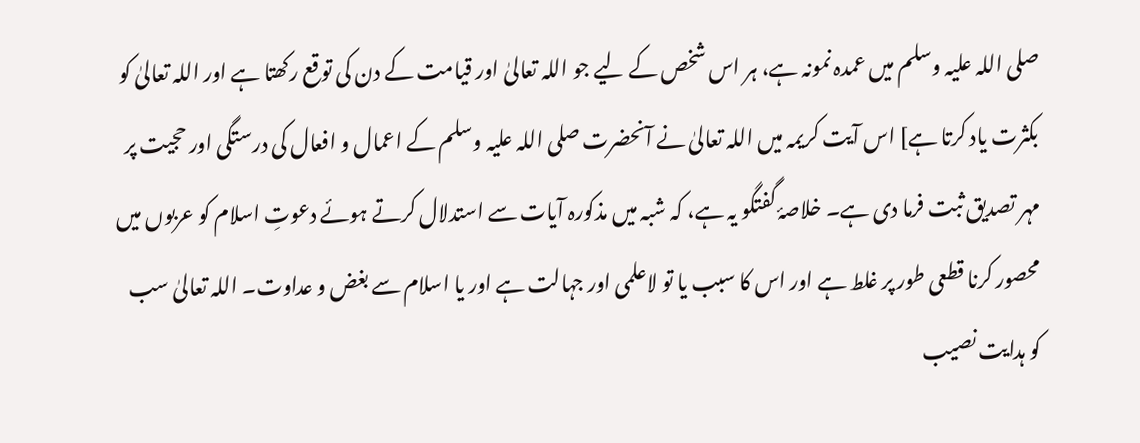صلی اللہ علیہ وسلم میں عمدہ نمونہ ہے، ہر اس شخص کے لیے جو اللہ تعالیٰ اور قیامت کے دن کی توقع رکھتا ہے اور اللہ تعالیٰ کو بکثرت یاد کرتا ہے] اس آیت کریمہ میں اللہ تعالیٰ نے آنحضرت صلی اللہ علیہ وسلم کے اعمال و افعال کی درستگی اور حجیت پر مہر تصدیق ثبت فرما دی ہے۔ خلاصۂ گفتگو یہ ہے، کہ شبہ میں مذکورہ آیات سے استدلال کرتے ہوئے دعوتِ اسلام کو عربوں میں محصور کرنا قطعی طور پر غلط ہے اور اس کا سبب یا تو لاعلمی اور جہالت ہے اور یا اسلام سے بغض و عداوت۔ اللہ تعالیٰ سب کو ہدایت نصیب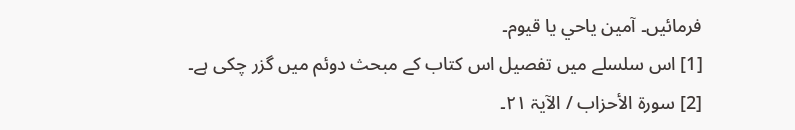فرمائیں۔ آمین یاحي یا قیوم۔
[1] اس سلسلے میں تفصیل اس کتاب کے مبحث دوئم میں گزر چکی ہے۔ [2] سورۃ الأحزاب / الآیۃ ۲۱۔